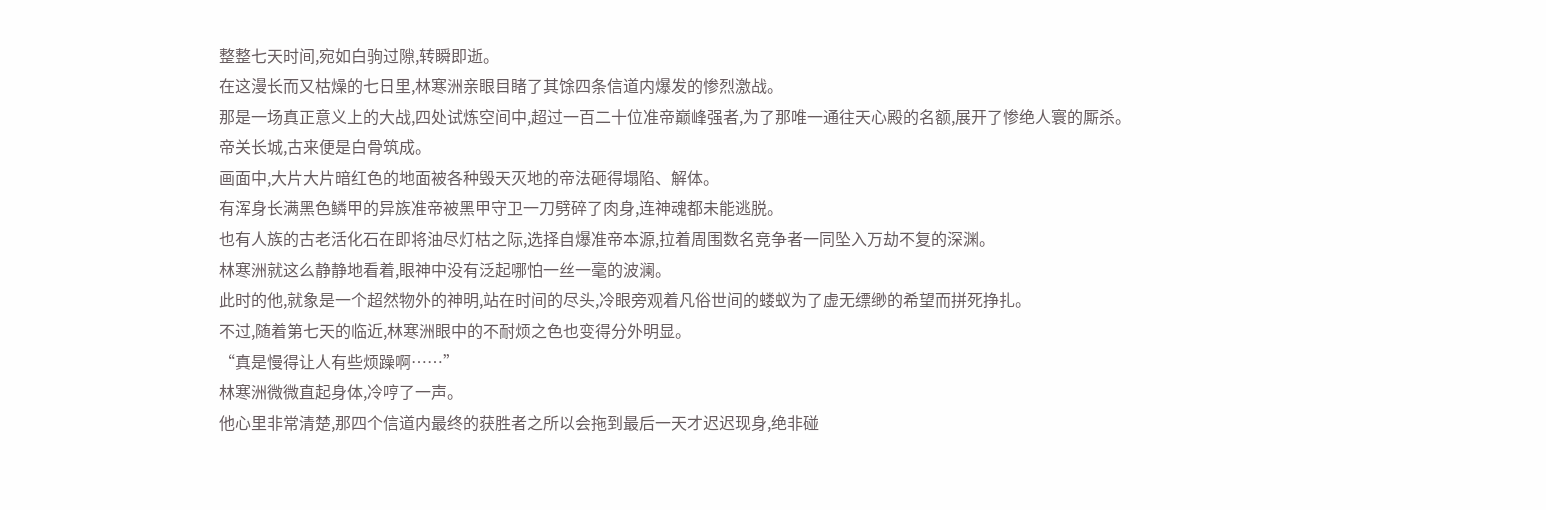整整七天时间,宛如白驹过隙,转瞬即逝。
在这漫长而又枯燥的七日里,林寒洲亲眼目睹了其馀四条信道内爆发的惨烈激战。
那是一场真正意义上的大战,四处试炼空间中,超过一百二十位准帝巅峰强者,为了那唯一通往天心殿的名额,展开了惨绝人寰的厮杀。
帝关长城,古来便是白骨筑成。
画面中,大片大片暗红色的地面被各种毁天灭地的帝法砸得塌陷、解体。
有浑身长满黑色鳞甲的异族准帝被黑甲守卫一刀劈碎了肉身,连神魂都未能逃脱。
也有人族的古老活化石在即将油尽灯枯之际,选择自爆准帝本源,拉着周围数名竞争者一同坠入万劫不复的深渊。
林寒洲就这么静静地看着,眼神中没有泛起哪怕一丝一毫的波澜。
此时的他,就象是一个超然物外的神明,站在时间的尽头,冷眼旁观着凡俗世间的蝼蚁为了虚无缥缈的希望而拼死挣扎。
不过,随着第七天的临近,林寒洲眼中的不耐烦之色也变得分外明显。
“真是慢得让人有些烦躁啊……”
林寒洲微微直起身体,冷哼了一声。
他心里非常清楚,那四个信道内最终的获胜者之所以会拖到最后一天才迟迟现身,绝非碰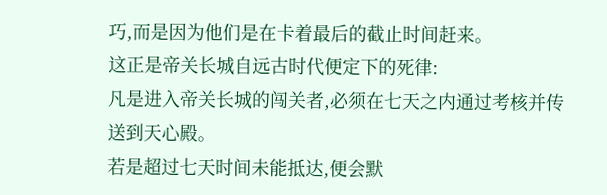巧,而是因为他们是在卡着最后的截止时间赶来。
这正是帝关长城自远古时代便定下的死律:
凡是进入帝关长城的闯关者,必须在七天之内通过考核并传送到天心殿。
若是超过七天时间未能抵达,便会默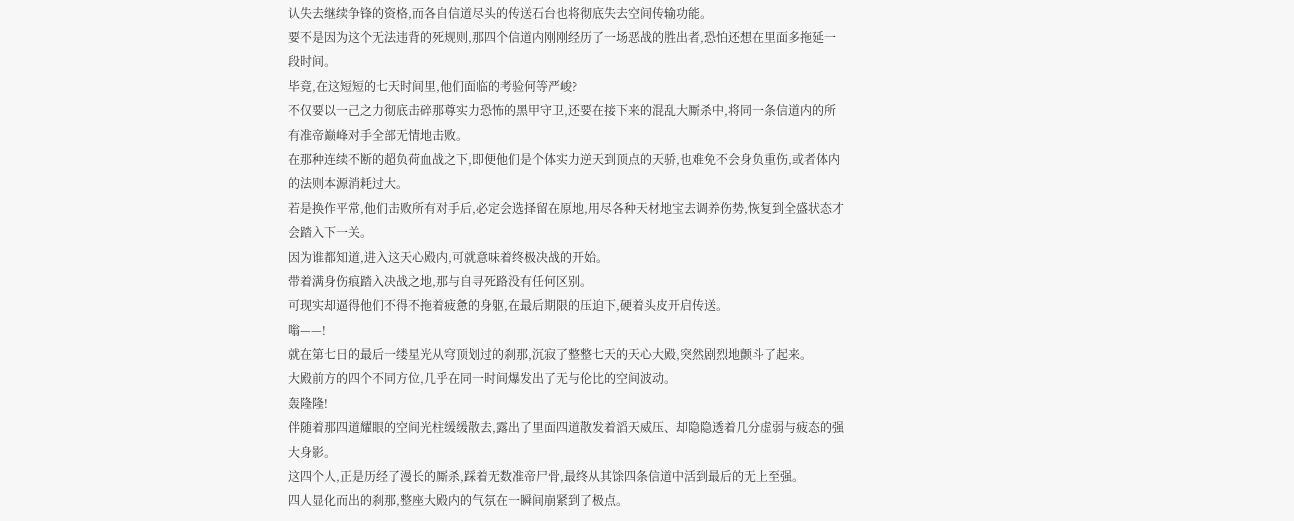认失去继续争锋的资格,而各自信道尽头的传送石台也将彻底失去空间传输功能。
要不是因为这个无法违背的死规则,那四个信道内刚刚经历了一场恶战的胜出者,恐怕还想在里面多拖延一段时间。
毕竟,在这短短的七天时间里,他们面临的考验何等严峻?
不仅要以一己之力彻底击碎那尊实力恐怖的黑甲守卫,还要在接下来的混乱大厮杀中,将同一条信道内的所有准帝巅峰对手全部无情地击败。
在那种连续不断的超负荷血战之下,即便他们是个体实力逆天到顶点的天骄,也难免不会身负重伤,或者体内的法则本源消耗过大。
若是换作平常,他们击败所有对手后,必定会选择留在原地,用尽各种天材地宝去调养伤势,恢复到全盛状态才会踏入下一关。
因为谁都知道,进入这天心殿内,可就意味着终极决战的开始。
带着满身伤痕踏入决战之地,那与自寻死路没有任何区别。
可现实却逼得他们不得不拖着疲惫的身躯,在最后期限的压迫下,硬着头皮开启传送。
嗡——!
就在第七日的最后一缕星光从穹顶划过的刹那,沉寂了整整七天的天心大殿,突然剧烈地颤斗了起来。
大殿前方的四个不同方位,几乎在同一时间爆发出了无与伦比的空间波动。
轰隆隆!
伴随着那四道耀眼的空间光柱缓缓散去,露出了里面四道散发着滔天威压、却隐隐透着几分虚弱与疲态的强大身影。
这四个人,正是历经了漫长的厮杀,踩着无数准帝尸骨,最终从其馀四条信道中活到最后的无上至强。
四人显化而出的刹那,整座大殿内的气氛在一瞬间崩紧到了极点。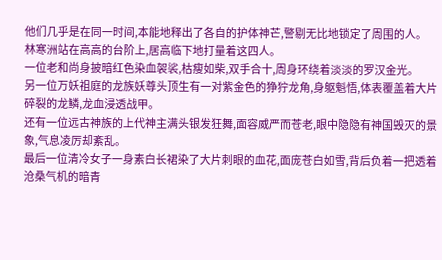他们几乎是在同一时间,本能地释出了各自的护体神芒,警剔无比地锁定了周围的人。
林寒洲站在高高的台阶上,居高临下地打量着这四人。
一位老和尚身披暗红色染血袈裟,枯瘦如柴,双手合十,周身环绕着淡淡的罗汉金光。
另一位万妖祖庭的龙族妖尊头顶生有一对紫金色的狰狞龙角,身躯魁悟,体表覆盖着大片碎裂的龙鳞,龙血浸透战甲。
还有一位远古神族的上代神主满头银发狂舞,面容威严而苍老,眼中隐隐有神国毁灭的景象,气息凌厉却紊乱。
最后一位清冷女子一身素白长裙染了大片刺眼的血花,面庞苍白如雪,背后负着一把透着沧桑气机的暗青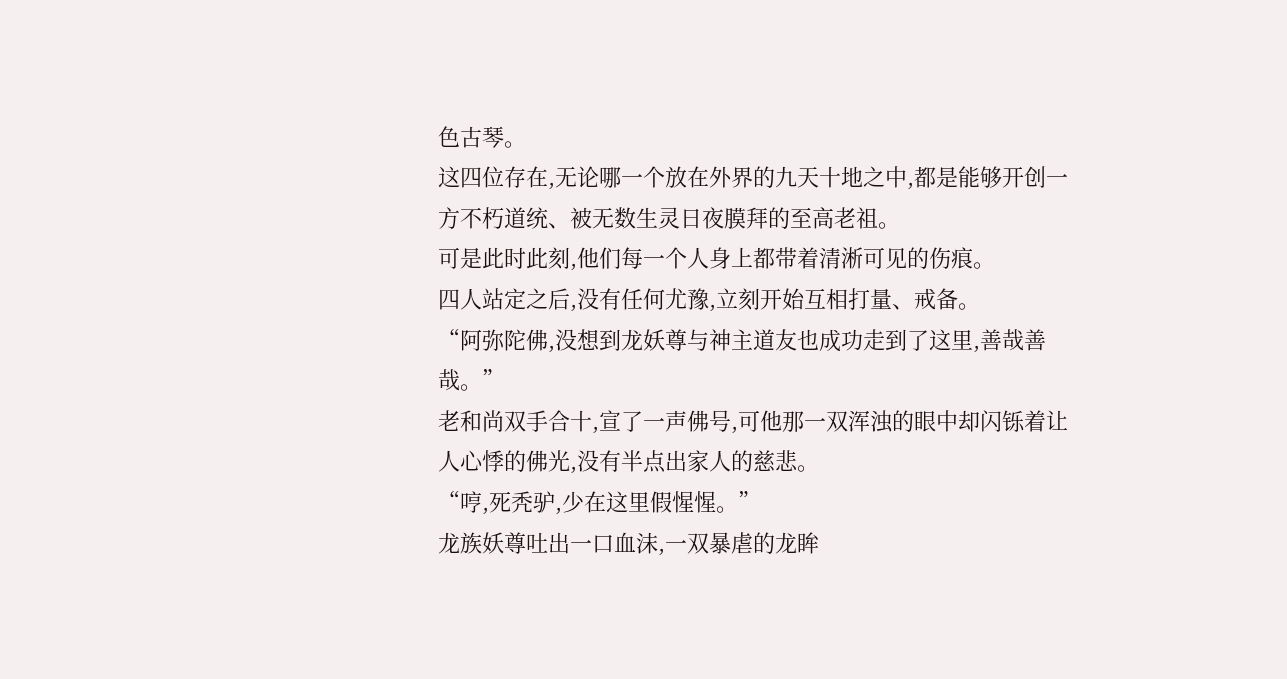色古琴。
这四位存在,无论哪一个放在外界的九天十地之中,都是能够开创一方不朽道统、被无数生灵日夜膜拜的至高老祖。
可是此时此刻,他们每一个人身上都带着清淅可见的伤痕。
四人站定之后,没有任何尤豫,立刻开始互相打量、戒备。
“阿弥陀佛,没想到龙妖尊与神主道友也成功走到了这里,善哉善哉。”
老和尚双手合十,宣了一声佛号,可他那一双浑浊的眼中却闪铄着让人心悸的佛光,没有半点出家人的慈悲。
“哼,死秃驴,少在这里假惺惺。”
龙族妖尊吐出一口血沫,一双暴虐的龙眸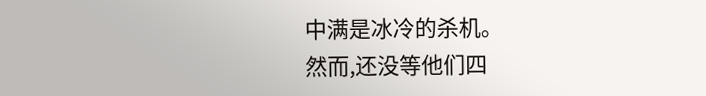中满是冰冷的杀机。
然而,还没等他们四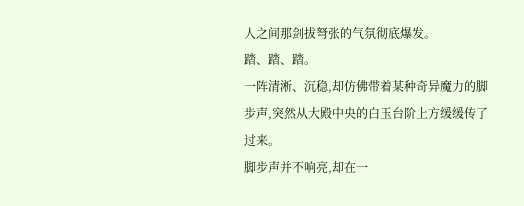人之间那剑拔弩张的气氛彻底爆发。
踏、踏、踏。
一阵清淅、沉稳,却仿佛带着某种奇异魔力的脚步声,突然从大殿中央的白玉台阶上方缓缓传了过来。
脚步声并不响亮,却在一